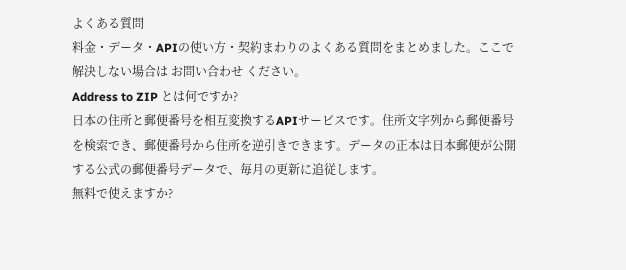よくある質問
料金・データ・APIの使い方・契約まわりのよくある質問をまとめました。ここで解決しない場合は お問い合わせ ください。
Address to ZIP とは何ですか?
日本の住所と郵便番号を相互変換するAPIサービスです。住所文字列から郵便番号を検索でき、郵便番号から住所を逆引きできます。データの正本は日本郵便が公開する公式の郵便番号データで、毎月の更新に追従します。
無料で使えますか?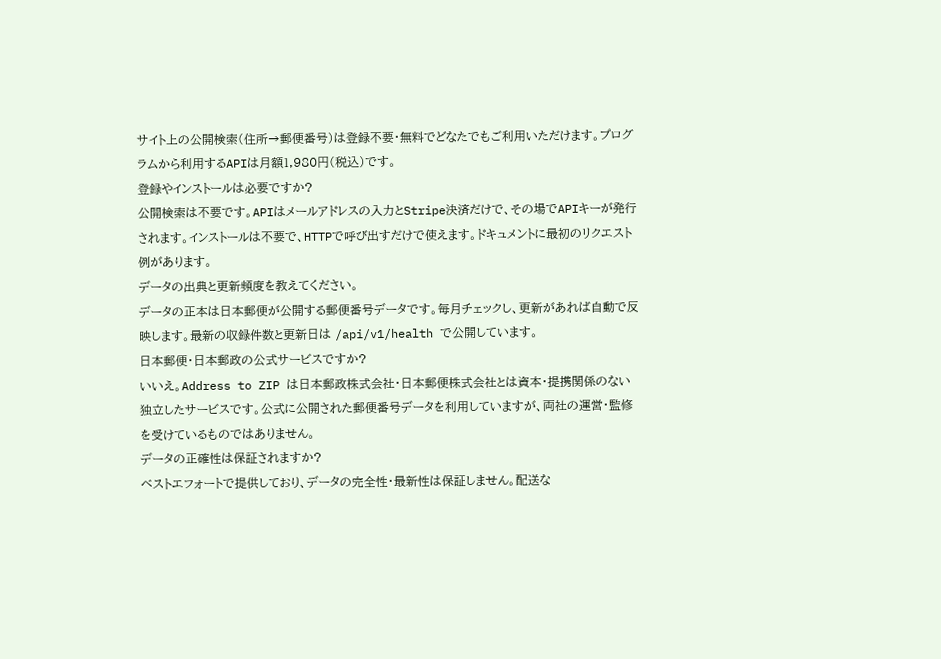サイト上の公開検索(住所→郵便番号)は登録不要・無料でどなたでもご利用いただけます。プログラムから利用するAPIは月額1,980円(税込)です。
登録やインストールは必要ですか?
公開検索は不要です。APIはメールアドレスの入力とStripe決済だけで、その場でAPIキーが発行されます。インストールは不要で、HTTPで呼び出すだけで使えます。ドキュメントに最初のリクエスト例があります。
データの出典と更新頻度を教えてください。
データの正本は日本郵便が公開する郵便番号データです。毎月チェックし、更新があれば自動で反映します。最新の収録件数と更新日は /api/v1/health で公開しています。
日本郵便・日本郵政の公式サービスですか?
いいえ。Address to ZIP は日本郵政株式会社・日本郵便株式会社とは資本・提携関係のない独立したサービスです。公式に公開された郵便番号データを利用していますが、両社の運営・監修を受けているものではありません。
データの正確性は保証されますか?
ベストエフォートで提供しており、データの完全性・最新性は保証しません。配送な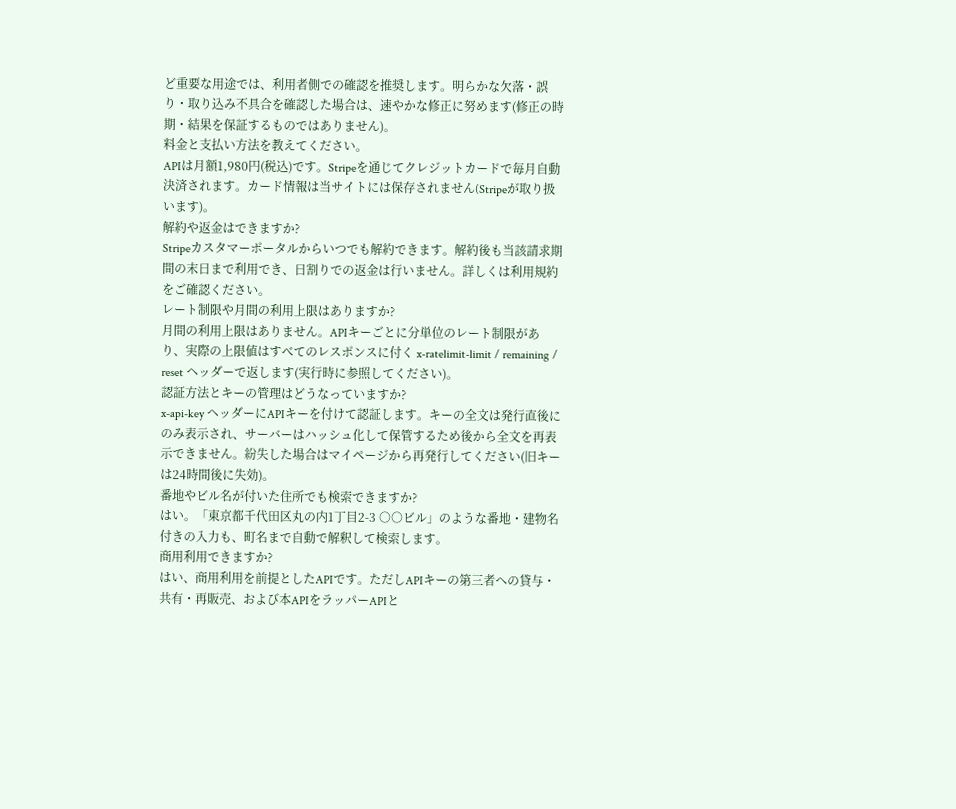ど重要な用途では、利用者側での確認を推奨します。明らかな欠落・誤り・取り込み不具合を確認した場合は、速やかな修正に努めます(修正の時期・結果を保証するものではありません)。
料金と支払い方法を教えてください。
APIは月額1,980円(税込)です。Stripeを通じてクレジットカードで毎月自動決済されます。カード情報は当サイトには保存されません(Stripeが取り扱います)。
解約や返金はできますか?
Stripeカスタマーポータルからいつでも解約できます。解約後も当該請求期間の末日まで利用でき、日割りでの返金は行いません。詳しくは利用規約をご確認ください。
レート制限や月間の利用上限はありますか?
月間の利用上限はありません。APIキーごとに分単位のレート制限があり、実際の上限値はすべてのレスポンスに付く x-ratelimit-limit / remaining / reset ヘッダーで返します(実行時に参照してください)。
認証方法とキーの管理はどうなっていますか?
x-api-key ヘッダーにAPIキーを付けて認証します。キーの全文は発行直後にのみ表示され、サーバーはハッシュ化して保管するため後から全文を再表示できません。紛失した場合はマイページから再発行してください(旧キーは24時間後に失効)。
番地やビル名が付いた住所でも検索できますか?
はい。「東京都千代田区丸の内1丁目2-3 ○○ビル」のような番地・建物名付きの入力も、町名まで自動で解釈して検索します。
商用利用できますか?
はい、商用利用を前提としたAPIです。ただしAPIキーの第三者への貸与・共有・再販売、および本APIをラッパーAPIと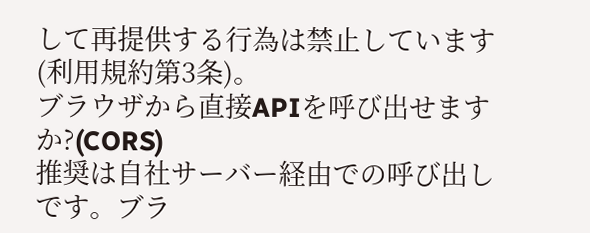して再提供する行為は禁止しています(利用規約第3条)。
ブラウザから直接APIを呼び出せますか?(CORS)
推奨は自社サーバー経由での呼び出しです。ブラ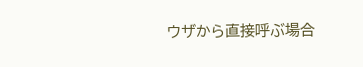ウザから直接呼ぶ場合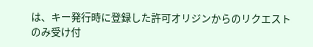は、キー発行時に登録した許可オリジンからのリクエストのみ受け付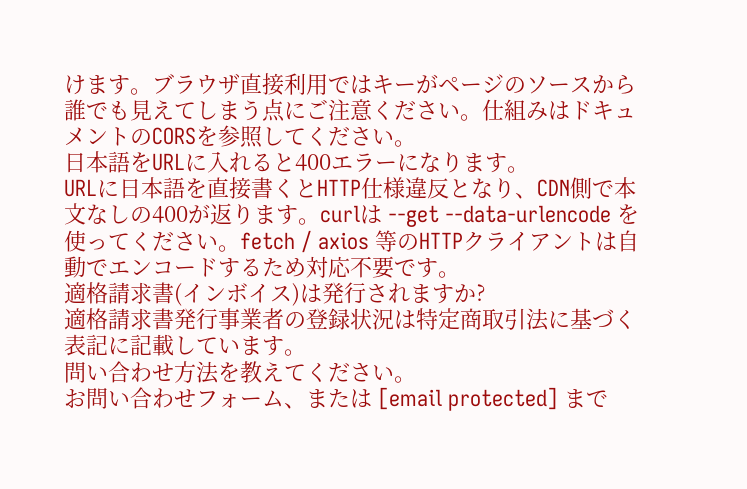けます。ブラウザ直接利用ではキーがページのソースから誰でも見えてしまう点にご注意ください。仕組みはドキュメントのCORSを参照してください。
日本語をURLに入れると400エラーになります。
URLに日本語を直接書くとHTTP仕様違反となり、CDN側で本文なしの400が返ります。curlは --get --data-urlencode を使ってください。fetch / axios 等のHTTPクライアントは自動でエンコードするため対応不要です。
適格請求書(インボイス)は発行されますか?
適格請求書発行事業者の登録状況は特定商取引法に基づく表記に記載しています。
問い合わせ方法を教えてください。
お問い合わせフォーム、または [email protected] まで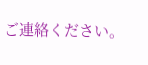ご連絡ください。